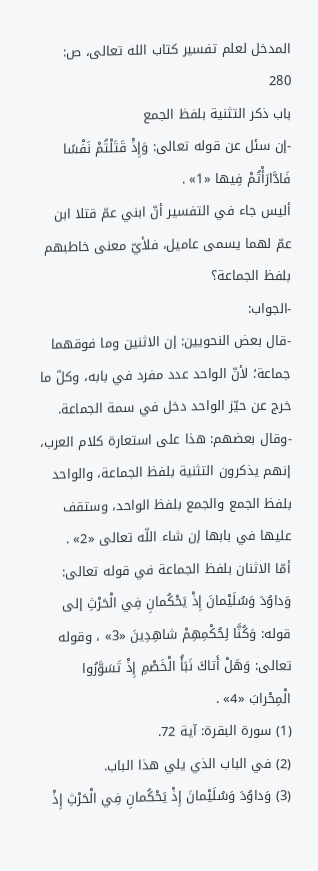المدخل لعلم تفسير كتاب الله تعالى، ص: 280
باب ذكر التثنية بلفظ الجمع
-إن سئل عن قوله تعالى: وَإِذْ قَتَلْتُمْ نَفْسًا فَادَّارَأْتُمْ فِيها «1» .
أليس جاء في التفسير أنّ ابني عمّ قتلا ابن عمّ لهما يسمى عاميل، فلأيّ معنى خاطبهم بلفظ الجماعة؟
-الجواب:
-قال بعض النحويين: إن الاثنين وما فوقهما جماعة؛ لأنّ الواحد عدد مفرد في بابه، وكلّ ما خرج عن حيّز الواحد دخل في سمة الجماعة.
-وقال بعضهم: هذا على استعارة كلام العرب، إنهم يذكرون التثنية بلفظ الجماعة، والواحد بلفظ الجمع والجمع بلفظ الواحد، وستقف عليها في بابها إن شاء اللّه تعالى «2» .
أمّا الاثنان بلفظ الجماعة في قوله تعالى: وَداوُدَ وَسُلَيْمانَ إِذْ يَحْكُمانِ فِي الْحَرْثِ إلى قوله: وَكُنَّا لِحُكْمِهِمْ شاهِدِينَ «3» ، وقوله تعالى: وَهَلْ أَتاكَ نَبَأُ الْخَصْمِ إِذْ تَسَوَّرُوا الْمِحْرابَ «4» .
(1) سورة البقرة: آية 72.
(2) في الباب الذي يلي هذا الباب.
(3) وَداوُدَ وَسُلَيْمانَ إِذْ يَحْكُمانِ فِي الْحَرْثِ إِذْ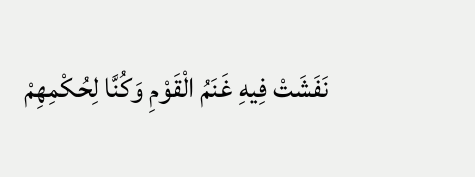نَفَشَتْ فِيهِ غَنَمُ الْقَوْمِ وَكُنَّا لِحُكْمِهِمْ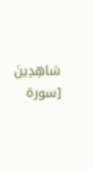شاهِدِينَ [سورة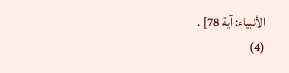الأنبياء: آية 78] .
(4)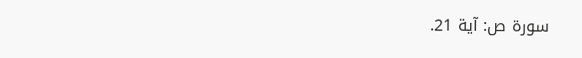سورة ص: آية 21.